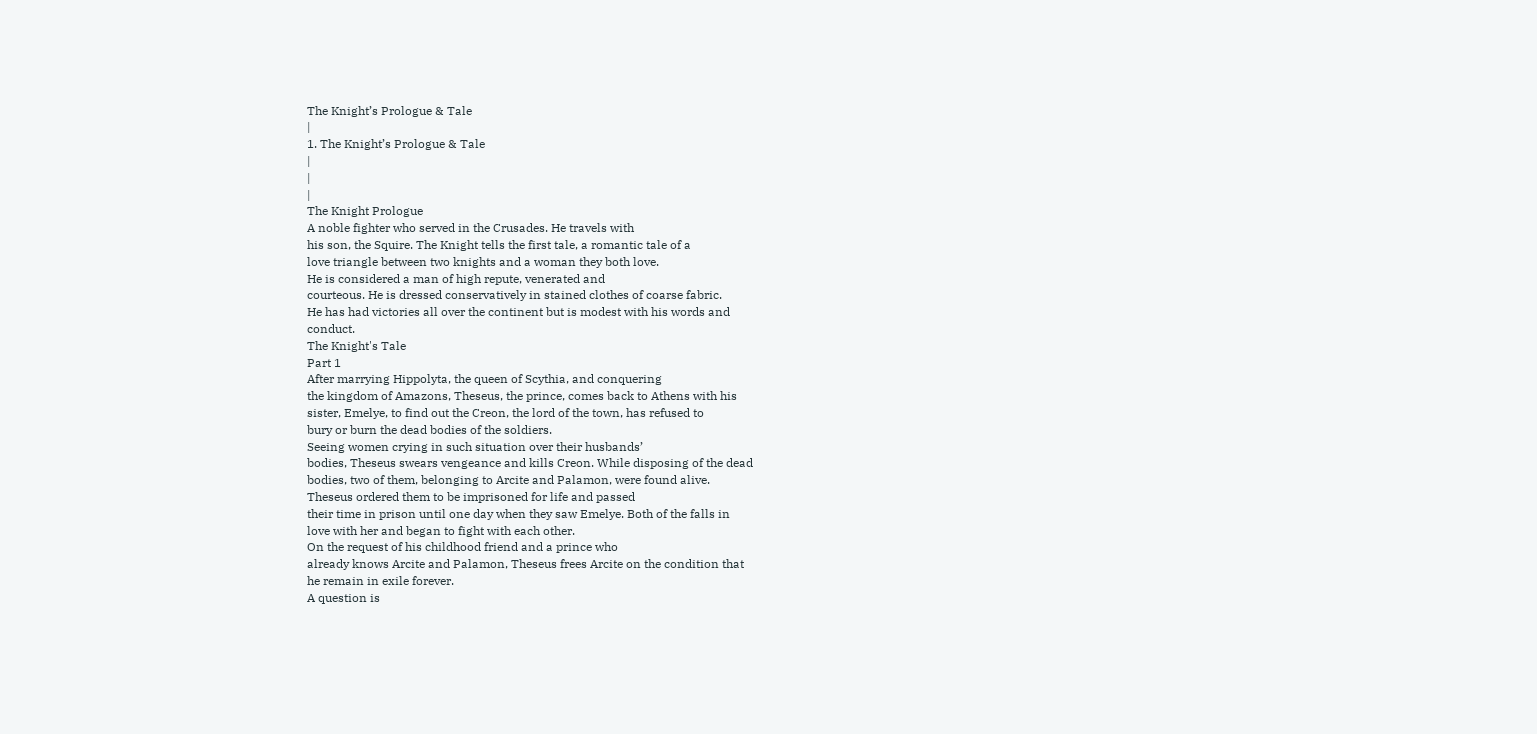The Knight’s Prologue & Tale
|
1. The Knight’s Prologue & Tale
|
|
|
The Knight Prologue
A noble fighter who served in the Crusades. He travels with
his son, the Squire. The Knight tells the first tale, a romantic tale of a
love triangle between two knights and a woman they both love.
He is considered a man of high repute, venerated and
courteous. He is dressed conservatively in stained clothes of coarse fabric.
He has had victories all over the continent but is modest with his words and
conduct.
The Knight's Tale
Part 1
After marrying Hippolyta, the queen of Scythia, and conquering
the kingdom of Amazons, Theseus, the prince, comes back to Athens with his
sister, Emelye, to find out the Creon, the lord of the town, has refused to
bury or burn the dead bodies of the soldiers.
Seeing women crying in such situation over their husbands’
bodies, Theseus swears vengeance and kills Creon. While disposing of the dead
bodies, two of them, belonging to Arcite and Palamon, were found alive.
Theseus ordered them to be imprisoned for life and passed
their time in prison until one day when they saw Emelye. Both of the falls in
love with her and began to fight with each other.
On the request of his childhood friend and a prince who
already knows Arcite and Palamon, Theseus frees Arcite on the condition that
he remain in exile forever.
A question is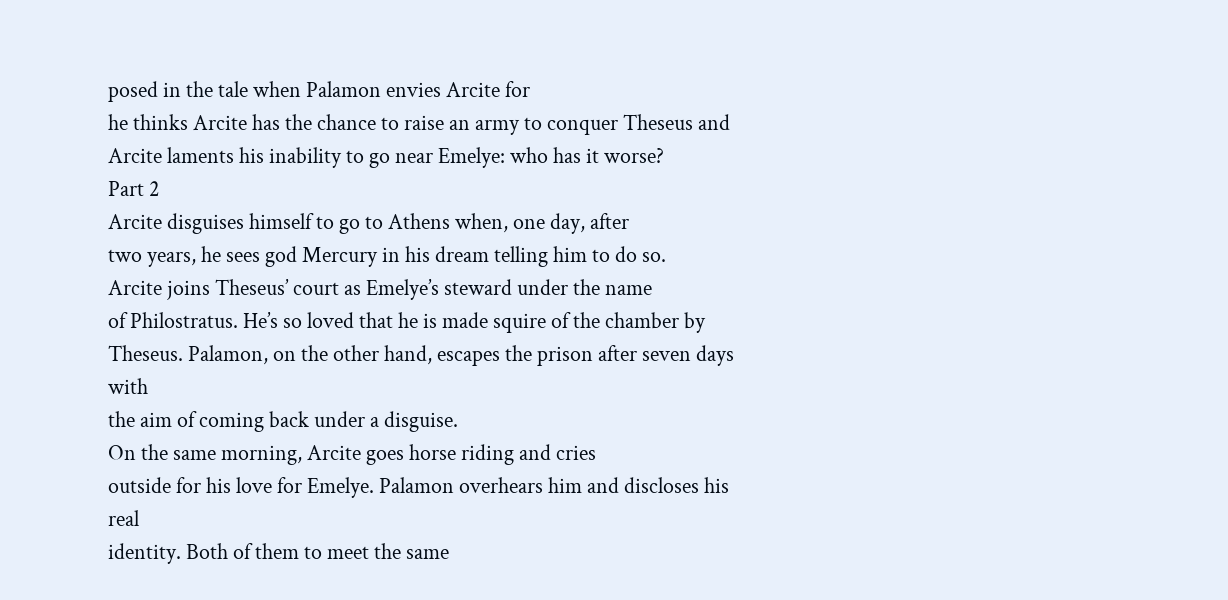posed in the tale when Palamon envies Arcite for
he thinks Arcite has the chance to raise an army to conquer Theseus and
Arcite laments his inability to go near Emelye: who has it worse?
Part 2
Arcite disguises himself to go to Athens when, one day, after
two years, he sees god Mercury in his dream telling him to do so.
Arcite joins Theseus’ court as Emelye’s steward under the name
of Philostratus. He’s so loved that he is made squire of the chamber by
Theseus. Palamon, on the other hand, escapes the prison after seven days with
the aim of coming back under a disguise.
On the same morning, Arcite goes horse riding and cries
outside for his love for Emelye. Palamon overhears him and discloses his real
identity. Both of them to meet the same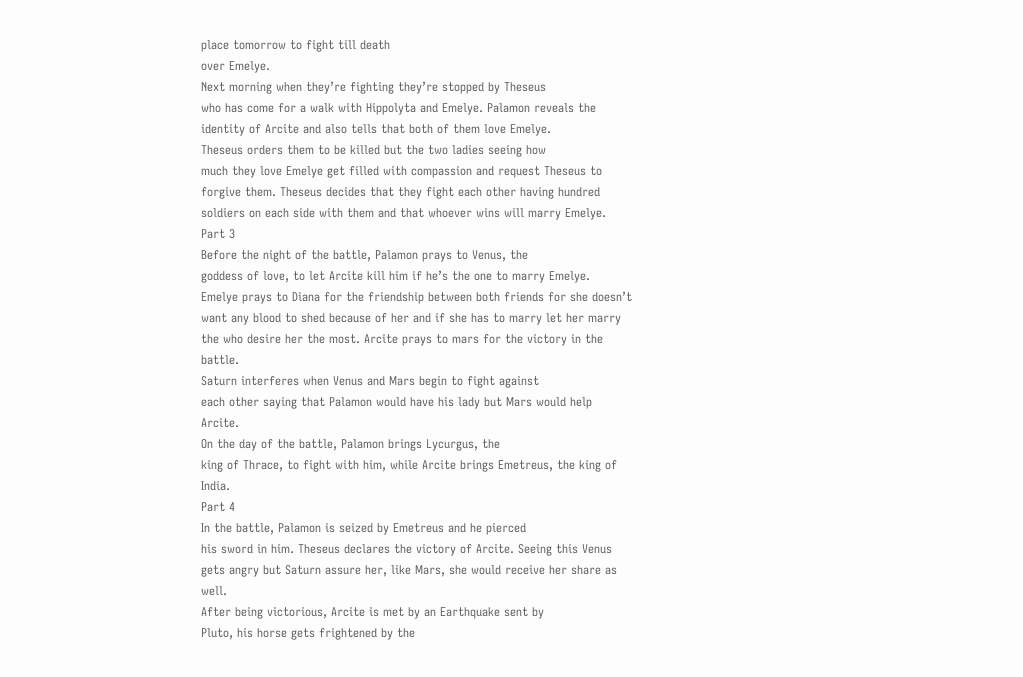place tomorrow to fight till death
over Emelye.
Next morning when they’re fighting they’re stopped by Theseus
who has come for a walk with Hippolyta and Emelye. Palamon reveals the
identity of Arcite and also tells that both of them love Emelye.
Theseus orders them to be killed but the two ladies seeing how
much they love Emelye get filled with compassion and request Theseus to
forgive them. Theseus decides that they fight each other having hundred
soldiers on each side with them and that whoever wins will marry Emelye.
Part 3
Before the night of the battle, Palamon prays to Venus, the
goddess of love, to let Arcite kill him if he’s the one to marry Emelye.
Emelye prays to Diana for the friendship between both friends for she doesn’t
want any blood to shed because of her and if she has to marry let her marry
the who desire her the most. Arcite prays to mars for the victory in the
battle.
Saturn interferes when Venus and Mars begin to fight against
each other saying that Palamon would have his lady but Mars would help
Arcite.
On the day of the battle, Palamon brings Lycurgus, the
king of Thrace, to fight with him, while Arcite brings Emetreus, the king of
India.
Part 4
In the battle, Palamon is seized by Emetreus and he pierced
his sword in him. Theseus declares the victory of Arcite. Seeing this Venus
gets angry but Saturn assure her, like Mars, she would receive her share as
well.
After being victorious, Arcite is met by an Earthquake sent by
Pluto, his horse gets frightened by the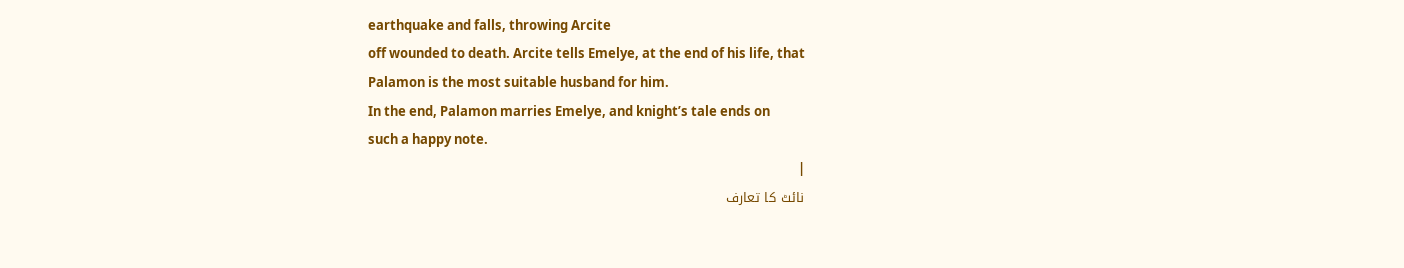earthquake and falls, throwing Arcite
off wounded to death. Arcite tells Emelye, at the end of his life, that
Palamon is the most suitable husband for him.
In the end, Palamon marries Emelye, and knight’s tale ends on
such a happy note.
|
نائٹ کا تعارف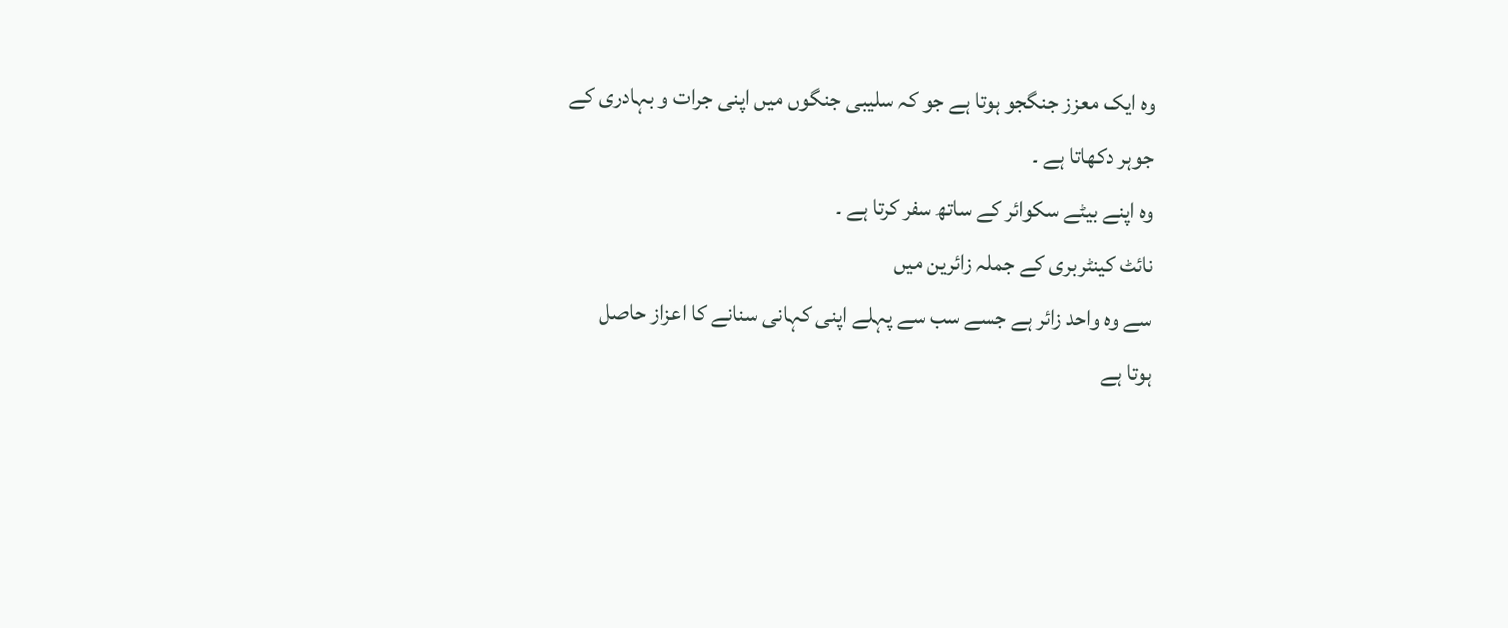وہ ایک معزز جنگجو ہوتا ہے جو کہ سلیبی جنگوں میں اپنی جرات و بہادری کے
جوہر دکھاتا ہے ۔
وہ اپنے بیٹے سکوائر کے ساتھ سفر کرتا ہے ۔
نائٹ کینٹربری کے جملہ زائرین میں
سے وہ واحد زائر ہے جسے سب سے پہلے اپنی کہانی سنانے کا اعزاز حاصل
ہوتا ہے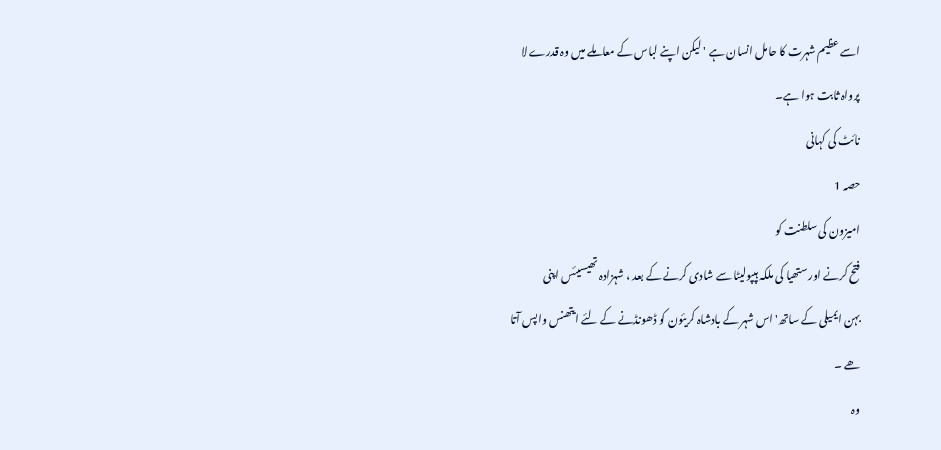اسے عظیم شہرت کا حامل انسان ہے ' لیکن اپنے لباس کے معاملے میں وہ قدرے لا
پرواہ ثابت ہوا ہے۔
نائٹ کی کہانی
حصہ 1
امیزون کی سلطنت کو
فتح کرنے اور ستھیا کی ملکہ ہپپولیٹا سے شادی کرنے کے بعد ، شہزادہ تھیسیئس اپنی
بہن ایمیلی کے ساتھ' اس شہر کے بادشاہ کریئون کو ڈھونڈنے کے لئے ایتھنس واپس آتا
ھے ۔
وہ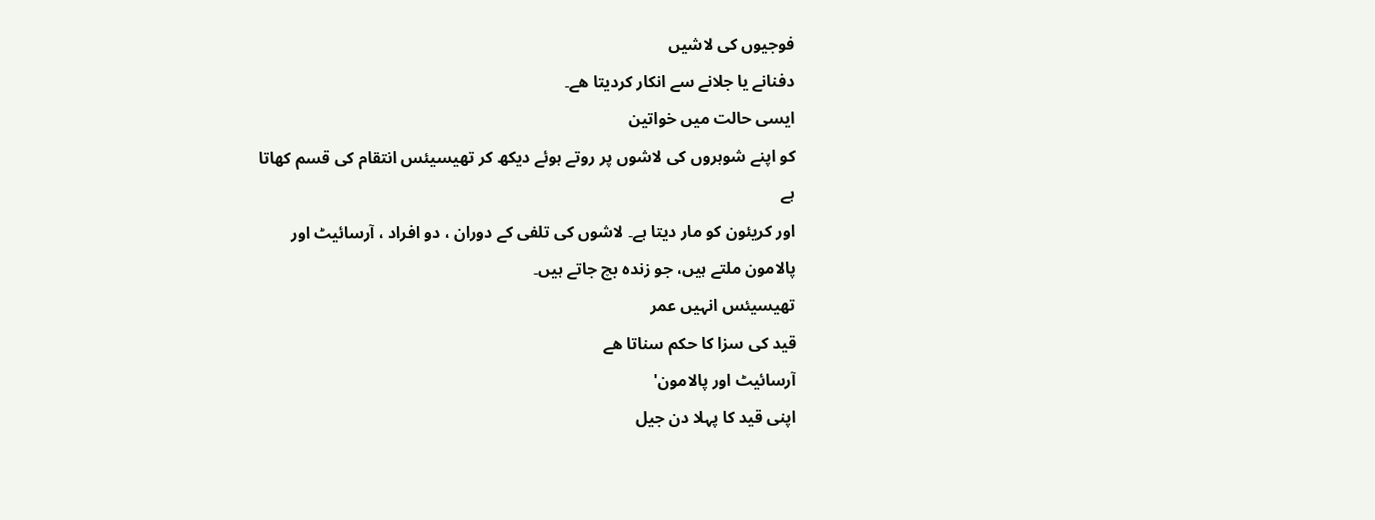فوجیوں کی لاشیں
دفنانے یا جلانے سے انکار کردیتا ھے۔
ایسی حالت میں خواتین
کو اپنے شوہروں کی لاشوں پر روتے ہوئے دیکھ کر تھیسیئس انتقام کی قسم کھاتا ہے
اور کریئون کو مار دیتا ہے۔ لاشوں کی تلفی کے دوران ، دو افراد ، آرسائیٹ اور
پالامون ملتے ہیں، جو زندہ بچ جاتے ہیں۔
تھیسیئس انہیں عمر
قید کی سزا کا حکم سناتا ھے
آرسائیٹ اور پالامون'
اپنی قید کا پہلا دن جیل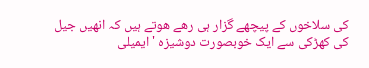کی سلاخوں کے پیچھے گزار ہی رھے ھوتے ہیں کہ انھیں جیل
کی کھڑکی سے ایک خوبصورت دوشیزہ ' ایمیلی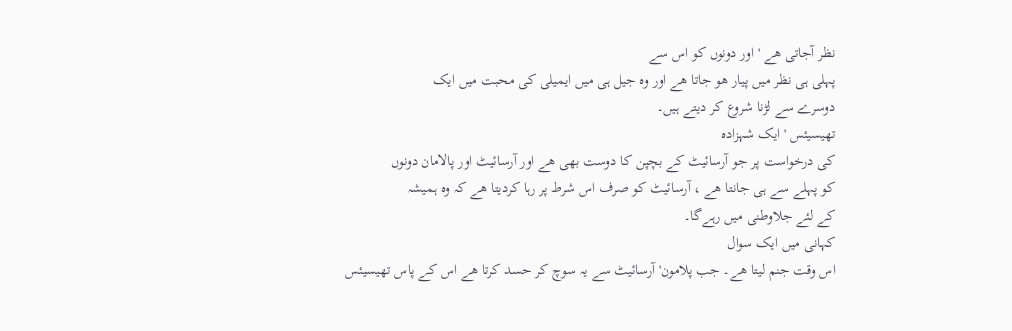نظر آجاتی ھے ' اور دونوں کو اس سے
پہلی ہی نظر میں پیار ھو جاتا ھے اور وہ جیل ہی میں ایمیلی کی محبت میں ایک
دوسرے سے لڑنا شروع کر دیتے ہیں۔
تھیسیئس ' ایک شہزادہ
کی درخواست پر جو آرسائیٹ کے بچپن کا دوست بھی ھے اور آرسائیٹ اور پالامان دونوں
کو پہلے سے ہی جانتا ھے ، آرسائیٹ کو صرف اس شرط پر رہا کردیتا ھے کہ وہ ہمیشہ
کے لئے جلاوطنی میں رہےگا۔
کہانی میں ایک سوال
اس وقت جنم لیتا ھے۔ جب پلامون' آرسائیٹ سے یہ سوچ کر حسد کرتا ھے اس کے پاس تھیسیئس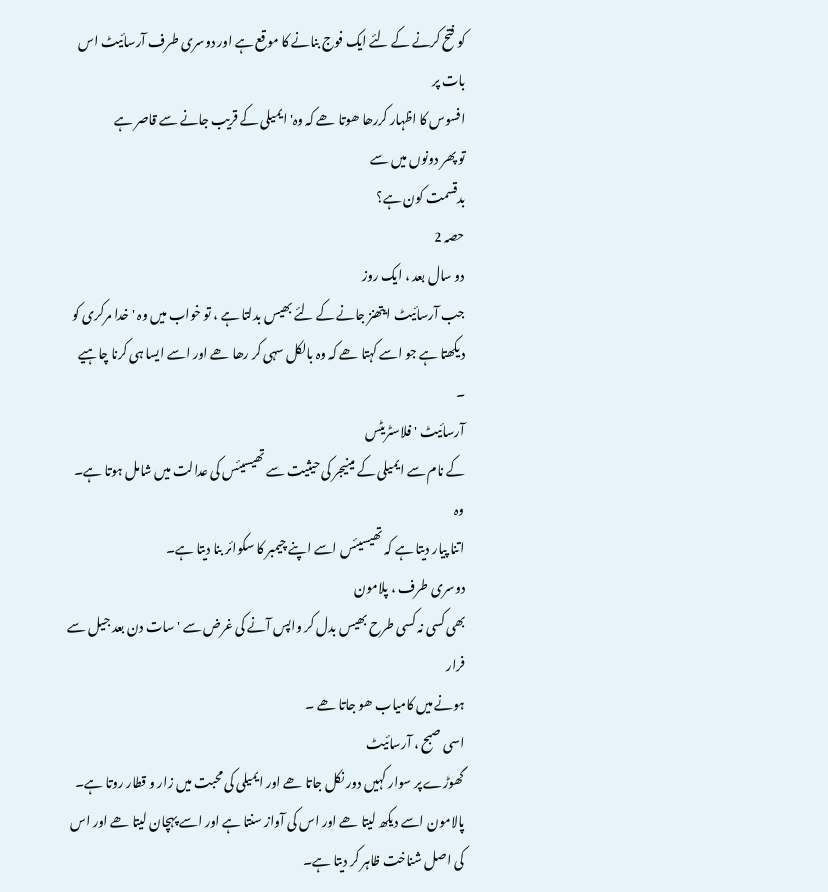کو فتح کرنے کے لئے ایک فوج بنانے کا موقع ہے اور دوسری طرف آرسائیٹ اس بات پر
افسوس کا اظہار کررھا ھوتا ھے کہ وہ' ایمیلی کے قریب جانے سے قاصر ہے
تو پھر دونوں میں سے
بدقسمت کون ہے؟
حصہ 2
دو سال بعد ، ایک روز
جب آرسائیٹ ایتھنز جانے کے لئے بھیس بدلتا ہے ، تو خواب میں وہ ' خدا مرکری کو
دیکھتا ہے جو اسے کہتا ھے کہ وہ بالکل سہی کر رھا ھے اور اسے ایسا ہی کرنا چاہیے
۔
آرسائیٹ ' فلاسٹریٹس
کے نام سے ایمیلی کے مینیجر کی حیثیت سے تھیسیئس کی عدالت میں شامل ہوتا ہے۔ وہ
اتنا پیار دیتا ہے کہ تھیسیئس اسے اپنے چیمبر کا سکوائر بنا دیتا ہے۔
دوسری طرف ، پلامون
بھی کسی نہ کسی طرح بھیس بدل کر واپس آنے کی غرض سے ' سات دن بعد جیل سے فرار
ہونے میں کامیاب ھو جاتا ھے ۔
اسی صبح ، آرسائیٹ
گھوڑے پر سوار کہیں دور نکل جاتا ھے اور ایمیلی کی محبت میں زار و قطار روتا ہے۔
پالامون اسے دیکھ لیتا ھے اور اس کی آواز سنتا ہے اور اسے پہچان لیتا ھے اور اس
کی اصل شناخت ظاہر کر دیتا ہے۔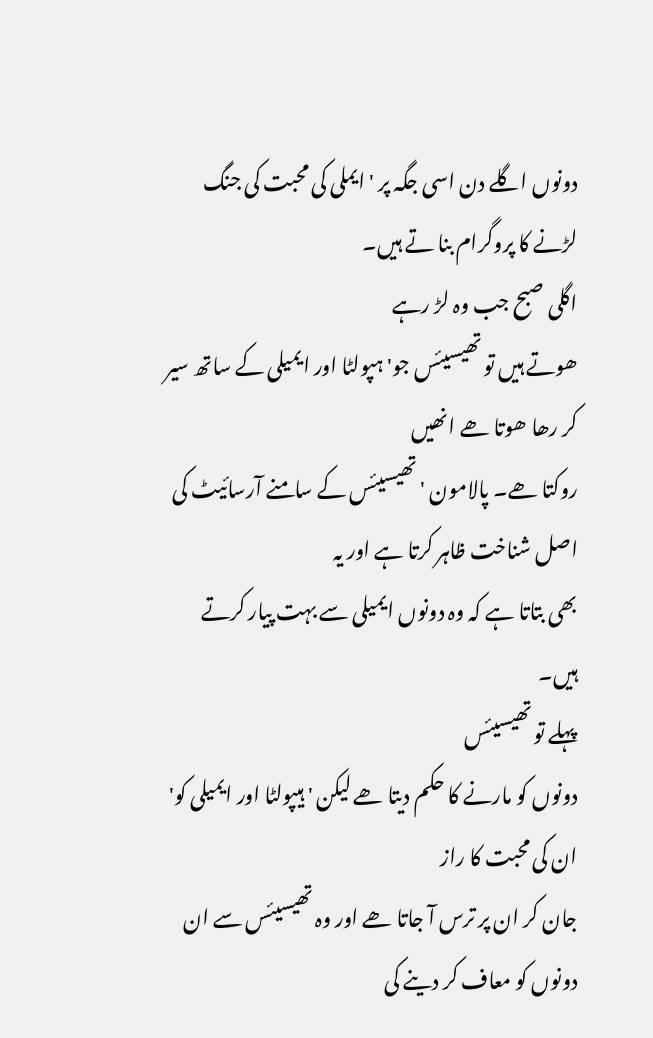دونوں اگلے دن اسی جگہ پر ' ایملی کی محبت کی جنگ
لڑنے کا پروگرام بنا تے ہیں۔
اگلی صبح جب وہ لڑ رہے
ھوتے ہیں تو تھیسیئس جو' ہپولٹا اور ایمیلی کے ساتھ سیر کر رھا ھوتا ھے انھیں
روکتا ھے۔ پالامون ' تھیسیئس کے سامنے آرسائیٹ کی اصل شناخت ظاہر کرتا ہے اور یہ
بھی بتاتا ہے کہ وہ دونوں ایمیلی سے بہت پیار کرتے ہیں۔
پہلے تو تھیسیئس
دونوں کو مارنے کا حکم دیتا ھے لیکن ' ہیپولٹا اور ایمیلی کو' ان کی محبت کا راز
جان کر ان پر ترس آ جاتا ھے اور وہ تھیسیئس سے ان دونوں کو معاف کر دینے کی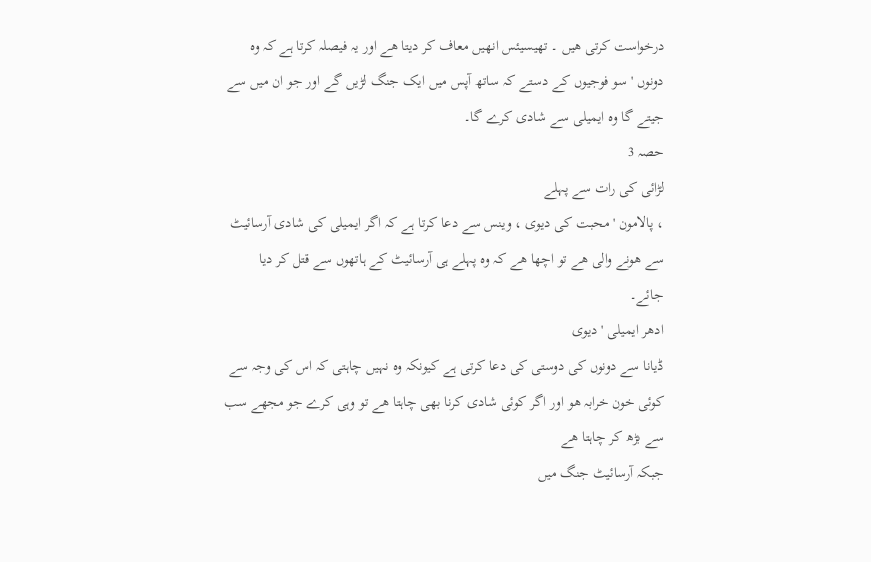درخواست کرتی ھیں ۔ تھیسیئس انھیں معاف کر دیتا ھے اور یہ فیصلہ کرتا ہے کہ وہ
دونوں ' سو فوجیوں کے دستے کہ ساتھ آپس میں ایک جنگ لڑیں گے اور جو ان میں سے
جیتے گا وہ ایمیلی سے شادی کرے گا۔
حصہ 3
لڑائی کی رات سے پہلے
، پالامون ' محبت کی دیوی ، وینس سے دعا کرتا ہے کہ اگر ایمیلی کی شادی آرسائیٹ
سے ھونے والی ھے تو اچھا ھے کہ وہ پہلے ہی آرسائیٹ کے ہاتھوں سے قتل کر دیا
جائے۔
ادھر ایمیلی ' دیوی
ڈیانا سے دونوں کی دوستی کی دعا کرتی ہے کیونکہ وہ نہیں چاہتی کہ اس کی وجہ سے
کوئی خون خرابہ ھو اور اگر کوئی شادی کرنا بھی چاہتا ھے تو وہی کرے جو مجھے سب
سے بڑھ کر چاہتا ھے
جبکہ آرسائیٹ جنگ میں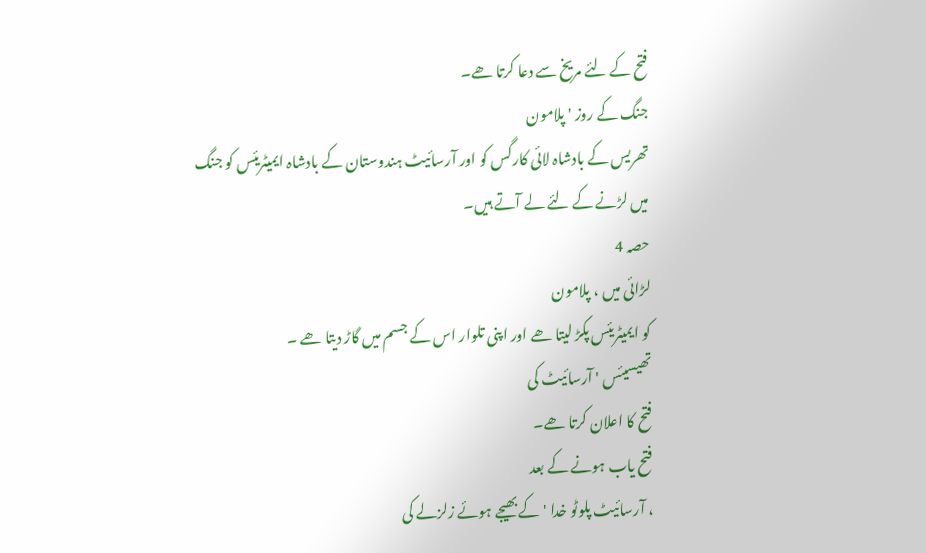فتح کے لئے مریخ سے دعا کرتا ھے۔
جنگ کے روز ' پلامون
تھریس کے بادشاہ لائی کارگس کو اور آرسائیٹ ہندوستان کے بادشاہ ایمیٹریئس کو جنگ
میں لڑنے کے لئے لے آتے ہیں۔
حصہ 4
لڑائی میں ، پلامون
کو ایمیٹریئس پکڑ لیتا ھے اور اپنی تلوار اس کے جسم میں گاڑ دیتا ھے ۔
تھیسیئس ' آرسائیٹ کی
فتح کا اعلان کرتا ھے۔
فتح یاب ہونے کے بعد
، آرسائیٹ پلوٹو خدا ' کے بھیجے ہوئے زلزلے کی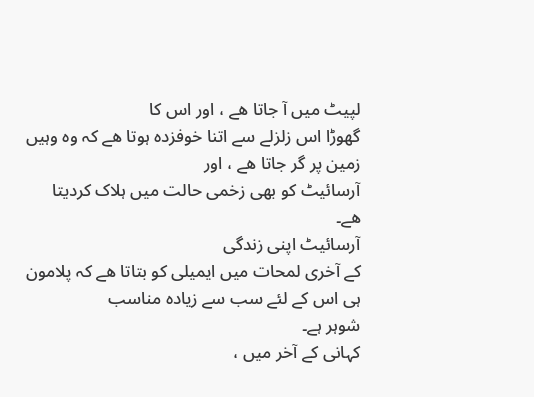لپیٹ میں آ جاتا ھے ، اور اس کا
گھوڑا اس زلزلے سے اتنا خوفزدہ ہوتا ھے کہ وہ وہیں زمین پر گر جاتا ھے ، اور
آرسائیٹ کو بھی زخمی حالت میں ہلاک کردیتا ھے۔
آرسائیٹ اپنی زندگی
کے آخری لمحات میں ایمیلی کو بتاتا ھے کہ پلامون ہی اس کے لئے سب سے زیادہ مناسب
شوہر ہے۔
کہانی کے آخر میں ،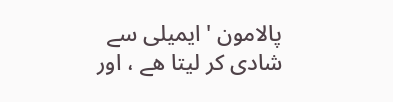پالامون ' ایمیلی سے شادی کر لیتا ھے ، اور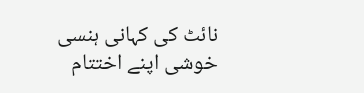نائٹ کی کہانی ہنسی خوشی اپنے اختتام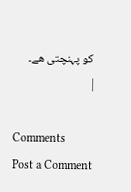کو پہنچتی ھے۔
|

Comments
Post a Comment